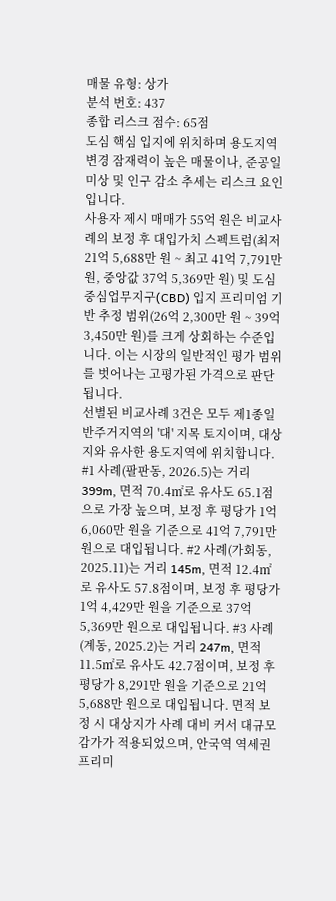매물 유형: 상가
분석 번호: 437
종합 리스크 점수: 65점
도심 핵심 입지에 위치하며 용도지역 변경 잠재력이 높은 매물이나, 준공일 미상 및 인구 감소 추세는 리스크 요인입니다.
사용자 제시 매매가 55억 원은 비교사례의 보정 후 대입가치 스펙트럼(최저 21억 5,688만 원 ~ 최고 41억 7,791만 원, 중앙값 37억 5,369만 원) 및 도심 중심업무지구(CBD) 입지 프리미엄 기반 추정 범위(26억 2,300만 원 ~ 39억 3,450만 원)를 크게 상회하는 수준입니다. 이는 시장의 일반적인 평가 범위를 벗어나는 고평가된 가격으로 판단됩니다.
선별된 비교사례 3건은 모두 제1종일반주거지역의 '대' 지목 토지이며, 대상지와 유사한 용도지역에 위치합니다. #1 사례(팔판동, 2026.5)는 거리 399m, 면적 70.4㎡로 유사도 65.1점으로 가장 높으며, 보정 후 평당가 1억 6,060만 원을 기준으로 41억 7,791만 원으로 대입됩니다. #2 사례(가회동, 2025.11)는 거리 145m, 면적 12.4㎡로 유사도 57.8점이며, 보정 후 평당가 1억 4,429만 원을 기준으로 37억 5,369만 원으로 대입됩니다. #3 사례(계동, 2025.2)는 거리 247m, 면적 11.5㎡로 유사도 42.7점이며, 보정 후 평당가 8,291만 원을 기준으로 21억 5,688만 원으로 대입됩니다. 면적 보정 시 대상지가 사례 대비 커서 대규모 감가가 적용되었으며, 안국역 역세권 프리미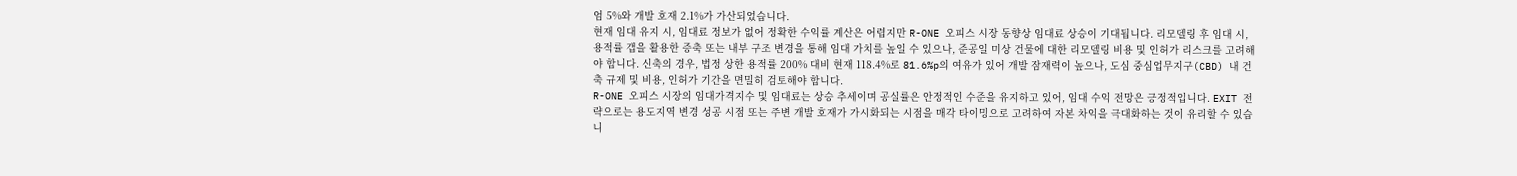엄 5%와 개발 호재 2.1%가 가산되었습니다.
현재 임대 유지 시, 임대료 정보가 없어 정확한 수익률 계산은 어렵지만 R-ONE 오피스 시장 동향상 임대료 상승이 기대됩니다. 리모델링 후 임대 시, 용적률 갭을 활용한 증축 또는 내부 구조 변경을 통해 임대 가치를 높일 수 있으나, 준공일 미상 건물에 대한 리모델링 비용 및 인허가 리스크를 고려해야 합니다. 신축의 경우, 법정 상한 용적률 200% 대비 현재 118.4%로 81.6%p의 여유가 있어 개발 잠재력이 높으나, 도심 중심업무지구(CBD) 내 건축 규제 및 비용, 인허가 기간을 면밀히 검토해야 합니다.
R-ONE 오피스 시장의 임대가격지수 및 임대료는 상승 추세이며 공실률은 안정적인 수준을 유지하고 있어, 임대 수익 전망은 긍정적입니다. EXIT 전략으로는 용도지역 변경 성공 시점 또는 주변 개발 호재가 가시화되는 시점을 매각 타이밍으로 고려하여 자본 차익을 극대화하는 것이 유리할 수 있습니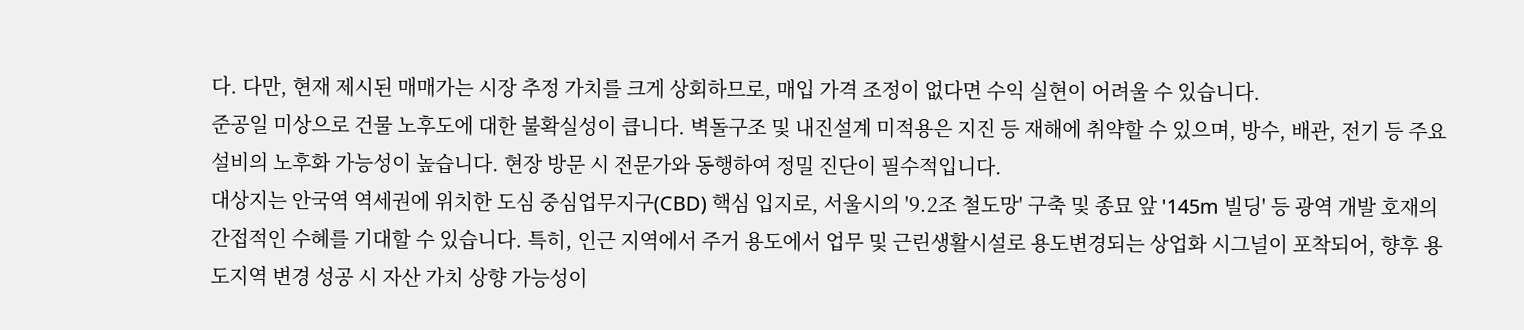다. 다만, 현재 제시된 매매가는 시장 추정 가치를 크게 상회하므로, 매입 가격 조정이 없다면 수익 실현이 어려울 수 있습니다.
준공일 미상으로 건물 노후도에 대한 불확실성이 큽니다. 벽돌구조 및 내진설계 미적용은 지진 등 재해에 취약할 수 있으며, 방수, 배관, 전기 등 주요 설비의 노후화 가능성이 높습니다. 현장 방문 시 전문가와 동행하여 정밀 진단이 필수적입니다.
대상지는 안국역 역세권에 위치한 도심 중심업무지구(CBD) 핵심 입지로, 서울시의 '9.2조 철도망' 구축 및 종묘 앞 '145m 빌딩' 등 광역 개발 호재의 간접적인 수혜를 기대할 수 있습니다. 특히, 인근 지역에서 주거 용도에서 업무 및 근린생활시설로 용도변경되는 상업화 시그널이 포착되어, 향후 용도지역 변경 성공 시 자산 가치 상향 가능성이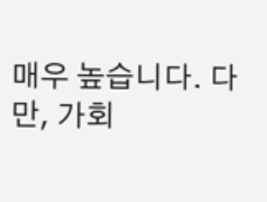매우 높습니다. 다만, 가회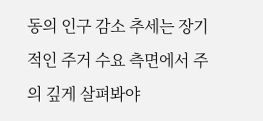동의 인구 감소 추세는 장기적인 주거 수요 측면에서 주의 깊게 살펴봐야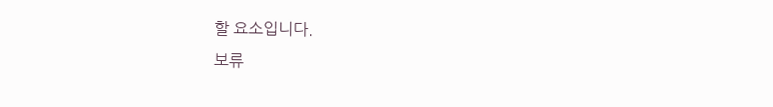할 요소입니다.
보류